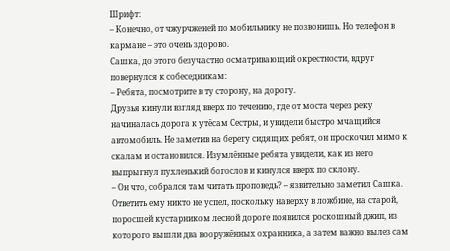Шрифт:
– Конечно, от чжурчженей по мобильнику не позвонишь. Но телефон в кармане – это очень здорово.
Сашка, до этого безучастно осматривающий окрестности, вдруг повернулся к собеседникам:
– Ребята, посмотрите в ту сторону, на дорогу.
Друзья кинули взгляд вверх по течению, где от моста через реку начиналась дорога к утёсам Сестры, и увидели быстро мчащийся автомобиль. Не заметив на берегу сидящих ребят, он проскочил мимо к скалам и остановился. Изумлённые ребята увидели, как из него выпрыгнул пухленький богослов и кинулся вверх по склону.
– Он что, собрался там читать проповедь? – язвительно заметил Сашка.
Ответить ему никто не успел, поскольку наверху в ложбине, на старой, поросшей кустарником лесной дороге появился роскошный джип, из которого вышли два вооружённых охранника, а затем важно вылез сам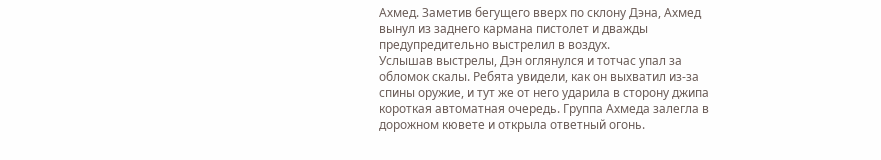Ахмед. Заметив бегущего вверх по склону Дэна, Ахмед вынул из заднего кармана пистолет и дважды предупредительно выстрелил в воздух.
Услышав выстрелы, Дэн оглянулся и тотчас упал за обломок скалы. Ребята увидели, как он выхватил из-за спины оружие, и тут же от него ударила в сторону джипа короткая автоматная очередь. Группа Ахмеда залегла в дорожном кювете и открыла ответный огонь.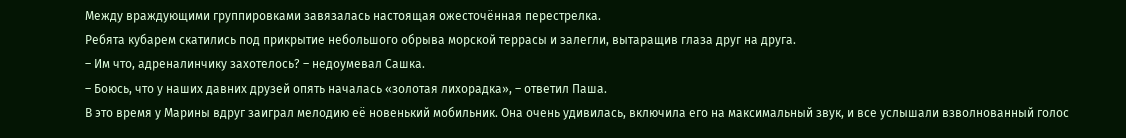Между враждующими группировками завязалась настоящая ожесточённая перестрелка.
Ребята кубарем скатились под прикрытие небольшого обрыва морской террасы и залегли, вытаращив глаза друг на друга.
– Им что, адреналинчику захотелось? – недоумевал Сашка.
– Боюсь, что у наших давних друзей опять началась «золотая лихорадка», – ответил Паша.
В это время у Марины вдруг заиграл мелодию её новенький мобильник. Она очень удивилась, включила его на максимальный звук, и все услышали взволнованный голос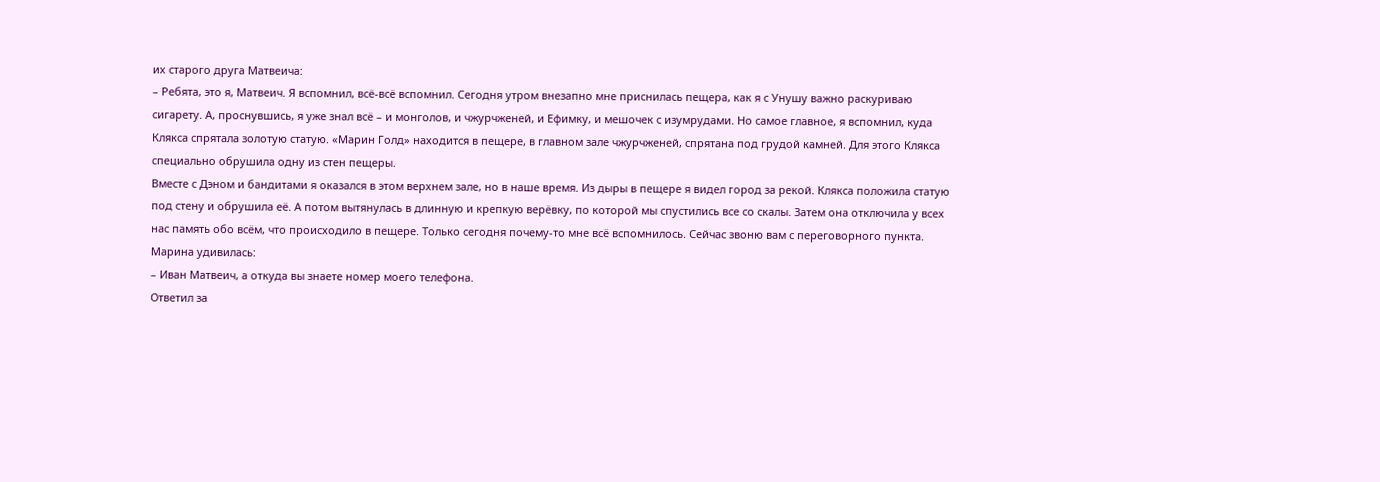их старого друга Матвеича:
– Ребята, это я, Матвеич. Я вспомнил, всё-всё вспомнил. Сегодня утром внезапно мне приснилась пещера, как я с Унушу важно раскуриваю сигарету. А, проснувшись, я уже знал всё – и монголов, и чжурчженей, и Ефимку, и мешочек с изумрудами. Но самое главное, я вспомнил, куда Клякса спрятала золотую статую. «Марин Голд» находится в пещере, в главном зале чжурчженей, спрятана под грудой камней. Для этого Клякса специально обрушила одну из стен пещеры.
Вместе с Дэном и бандитами я оказался в этом верхнем зале, но в наше время. Из дыры в пещере я видел город за рекой. Клякса положила статую под стену и обрушила её. А потом вытянулась в длинную и крепкую верёвку, по которой мы спустились все со скалы. Затем она отключила у всех нас память обо всём, что происходило в пещере. Только сегодня почему-то мне всё вспомнилось. Сейчас звоню вам с переговорного пункта.
Марина удивилась:
– Иван Матвеич, а откуда вы знаете номер моего телефона.
Ответил за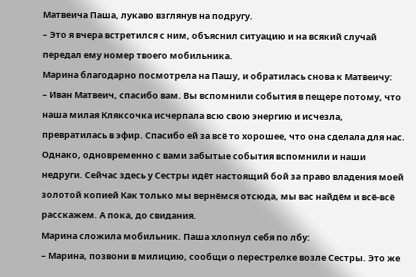Матвеича Паша, лукаво взглянув на подругу.
– Это я вчера встретился с ним, объяснил ситуацию и на всякий случай передал ему номер твоего мобильника.
Марина благодарно посмотрела на Пашу, и обратилась снова к Матвеичу:
– Иван Матвеич, спасибо вам. Вы вспомнили события в пещере потому, что наша милая Кляксочка исчерпала всю свою энергию и исчезла, превратилась в эфир. Спасибо ей за всё то хорошее, что она сделала для нас. Однако, одновременно с вами забытые события вспомнили и наши недруги. Сейчас здесь у Сестры идёт настоящий бой за право владения моей золотой копией Как только мы вернёмся отсюда, мы вас найдём и всё-всё расскажем. А пока, до свидания.
Марина сложила мобильник. Паша хлопнул себя по лбу:
– Марина, позвони в милицию, сообщи о перестрелке возле Сестры. Это же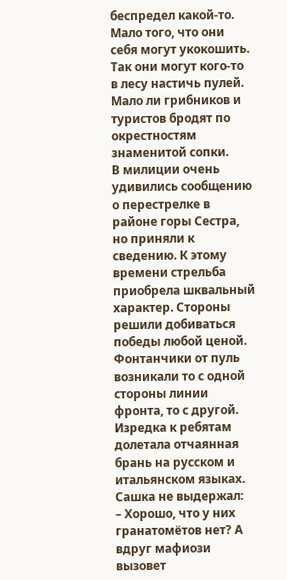беспредел какой-то. Мало того, что они себя могут укокошить. Так они могут кого-то в лесу настичь пулей. Мало ли грибников и туристов бродят по окрестностям знаменитой сопки.
В милиции очень удивились сообщению о перестрелке в районе горы Сестра, но приняли к сведению. К этому времени стрельба приобрела шквальный характер. Стороны решили добиваться победы любой ценой. Фонтанчики от пуль возникали то с одной стороны линии фронта, то с другой. Изредка к ребятам долетала отчаянная брань на русском и итальянском языках.
Сашка не выдержал:
– Хорошо, что у них гранатомётов нет? А вдруг мафиози вызовет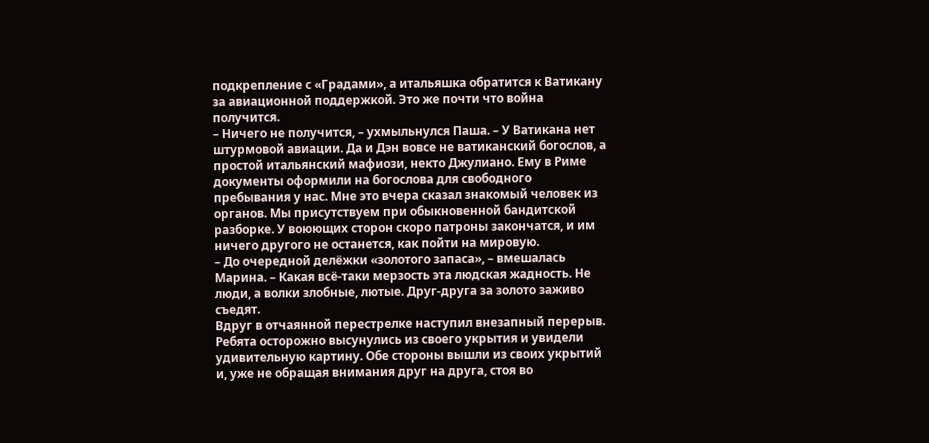подкрепление с «Градами», а итальяшка обратится к Ватикану за авиационной поддержкой. Это же почти что война получится.
– Ничего не получится, – ухмыльнулся Паша. – У Ватикана нет штурмовой авиации. Да и Дэн вовсе не ватиканский богослов, а простой итальянский мафиози, некто Джулиано. Ему в Риме документы оформили на богослова для свободного пребывания у нас. Мне это вчера сказал знакомый человек из органов. Мы присутствуем при обыкновенной бандитской разборке. У воюющих сторон скоро патроны закончатся, и им ничего другого не останется, как пойти на мировую.
– До очередной делёжки «золотого запаса», – вмешалась Марина. – Какая всё-таки мерзость эта людская жадность. Не люди, а волки злобные, лютые. Друг-друга за золото заживо съедят.
Вдруг в отчаянной перестрелке наступил внезапный перерыв. Ребята осторожно высунулись из своего укрытия и увидели удивительную картину. Обе стороны вышли из своих укрытий и, уже не обращая внимания друг на друга, стоя во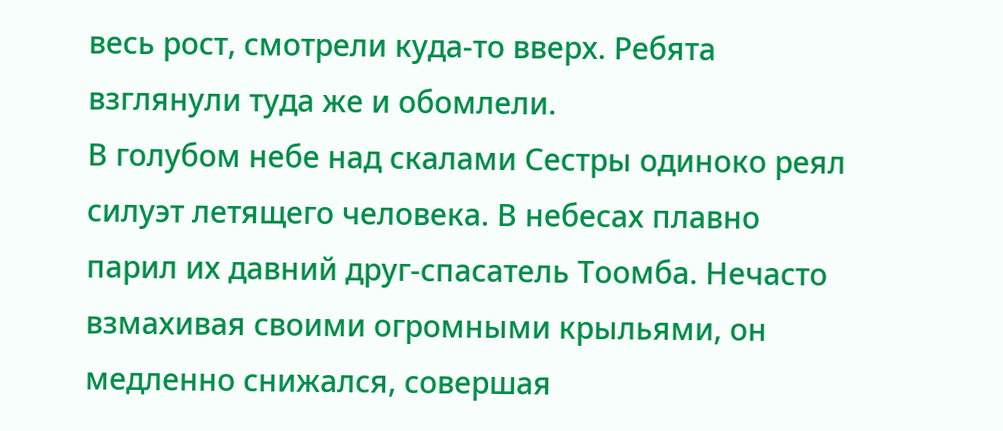весь рост, смотрели куда-то вверх. Ребята взглянули туда же и обомлели.
В голубом небе над скалами Сестры одиноко реял силуэт летящего человека. В небесах плавно парил их давний друг-спасатель Тоомба. Нечасто взмахивая своими огромными крыльями, он медленно снижался, совершая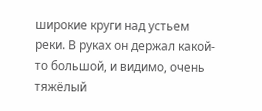широкие круги над устьем реки. В руках он держал какой-то большой, и видимо, очень тяжёлый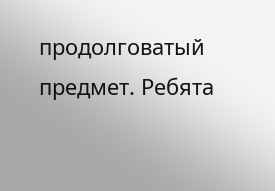продолговатый предмет. Ребята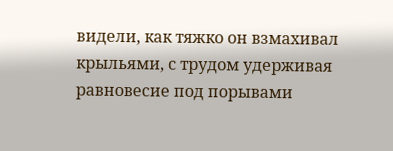видели, как тяжко он взмахивал крыльями, с трудом удерживая равновесие под порывами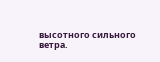высотного сильного ветра.